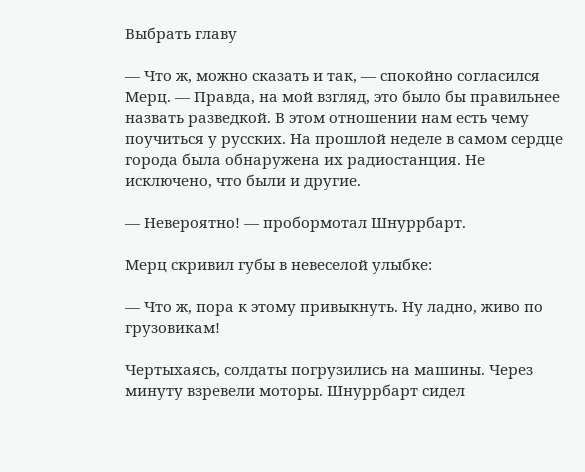Выбрать главу

— Что ж, можно сказать и так, — спокойно согласился Мерц. — Правда, на мой взгляд, это было бы правильнее назвать разведкой. В этом отношении нам есть чему поучиться у русских. На прошлой неделе в самом сердце города была обнаружена их радиостанция. Не исключено, что были и другие.

— Невероятно! — пробормотал Шнуррбарт.

Мерц скривил губы в невеселой улыбке:

— Что ж, пора к этому привыкнуть. Ну ладно, живо по грузовикам!

Чертыхаясь, солдаты погрузились на машины. Через минуту взревели моторы. Шнуррбарт сидел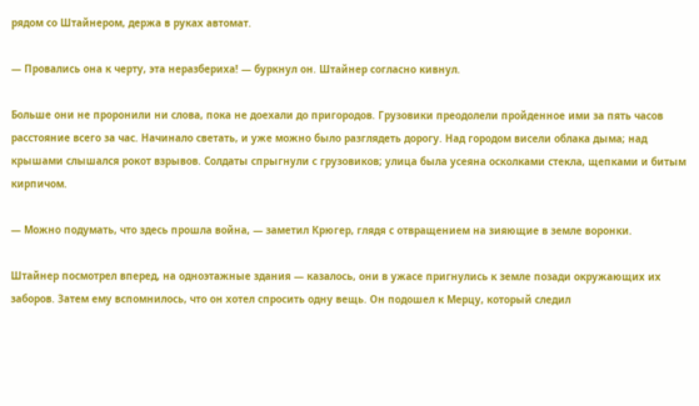рядом со Штайнером, держа в руках автомат.

— Провались она к черту, эта неразбериха! — буркнул он. Штайнер согласно кивнул.

Больше они не проронили ни слова, пока не доехали до пригородов. Грузовики преодолели пройденное ими за пять часов расстояние всего за час. Начинало светать, и уже можно было разглядеть дорогу. Над городом висели облака дыма; над крышами слышался рокот взрывов. Солдаты спрыгнули с грузовиков; улица была усеяна осколками стекла, щепками и битым кирпичом.

— Можно подумать, что здесь прошла война, — заметил Крюгер, глядя с отвращением на зияющие в земле воронки.

Штайнер посмотрел вперед, на одноэтажные здания — казалось, они в ужасе пригнулись к земле позади окружающих их заборов. Затем ему вспомнилось, что он хотел спросить одну вещь. Он подошел к Мерцу, который следил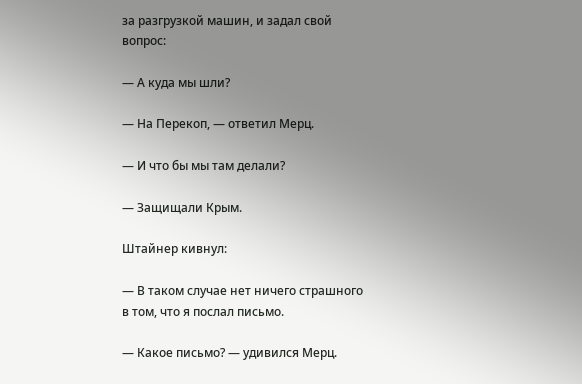за разгрузкой машин, и задал свой вопрос:

— А куда мы шли?

— На Перекоп, — ответил Мерц.

— И что бы мы там делали?

— Защищали Крым.

Штайнер кивнул:

— В таком случае нет ничего страшного в том, что я послал письмо.

— Какое письмо? — удивился Мерц.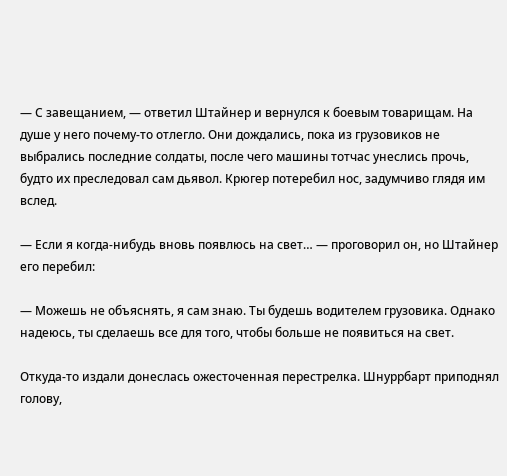— С завещанием, — ответил Штайнер и вернулся к боевым товарищам. На душе у него почему-то отлегло. Они дождались, пока из грузовиков не выбрались последние солдаты, после чего машины тотчас унеслись прочь, будто их преследовал сам дьявол. Крюгер потеребил нос, задумчиво глядя им вслед.

— Если я когда-нибудь вновь появлюсь на свет… — проговорил он, но Штайнер его перебил:

— Можешь не объяснять, я сам знаю. Ты будешь водителем грузовика. Однако надеюсь, ты сделаешь все для того, чтобы больше не появиться на свет.

Откуда-то издали донеслась ожесточенная перестрелка. Шнуррбарт приподнял голову,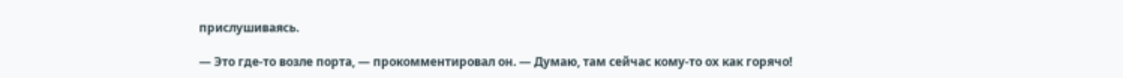прислушиваясь.

— Это где-то возле порта, — прокомментировал он. — Думаю, там сейчас кому-то ох как горячо!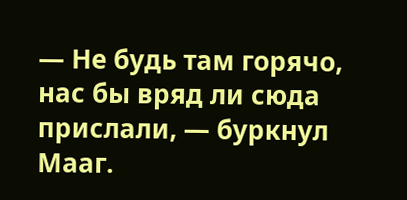— Не будь там горячо, нас бы вряд ли сюда прислали, — буркнул Мааг.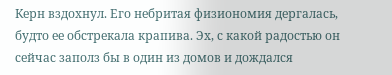Керн вздохнул. Его небритая физиономия дергалась, будто ее обстрекала крапива. Эх, с какой радостью он сейчас заполз бы в один из домов и дождался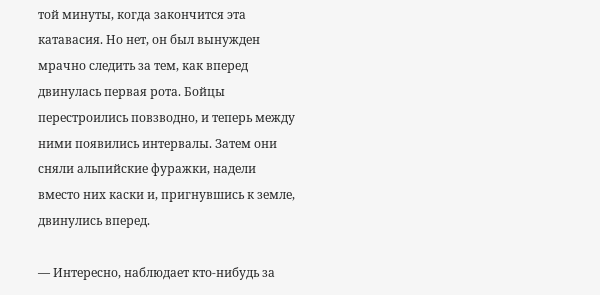той минуты, когда закончится эта катавасия. Но нет, он был вынужден мрачно следить за тем, как вперед двинулась первая рота. Бойцы перестроились повзводно, и теперь между ними появились интервалы. Затем они сняли альпийские фуражки, надели вместо них каски и, пригнувшись к земле, двинулись вперед.

— Интересно, наблюдает кто-нибудь за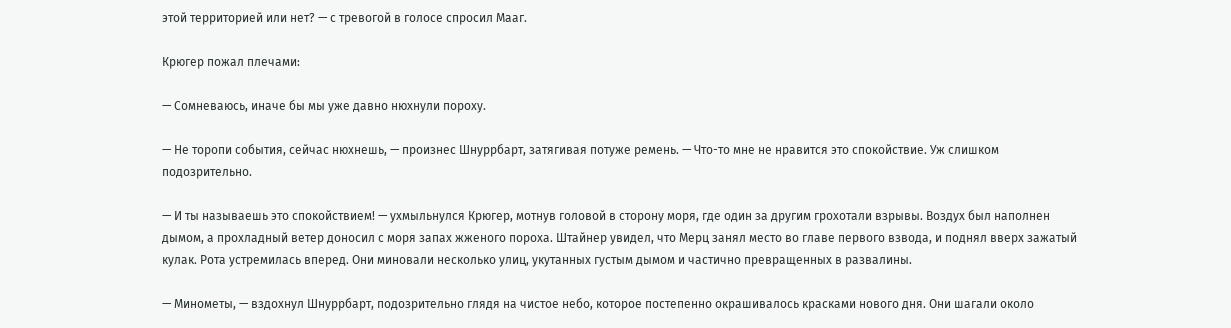этой территорией или нет? — с тревогой в голосе спросил Мааг.

Крюгер пожал плечами:

— Сомневаюсь, иначе бы мы уже давно нюхнули пороху.

— Не торопи события, сейчас нюхнешь, — произнес Шнуррбарт, затягивая потуже ремень. — Что-то мне не нравится это спокойствие. Уж слишком подозрительно.

— И ты называешь это спокойствием! — ухмыльнулся Крюгер, мотнув головой в сторону моря, где один за другим грохотали взрывы. Воздух был наполнен дымом, а прохладный ветер доносил с моря запах жженого пороха. Штайнер увидел, что Мерц занял место во главе первого взвода, и поднял вверх зажатый кулак. Рота устремилась вперед. Они миновали несколько улиц, укутанных густым дымом и частично превращенных в развалины.

— Минометы, — вздохнул Шнуррбарт, подозрительно глядя на чистое небо, которое постепенно окрашивалось красками нового дня. Они шагали около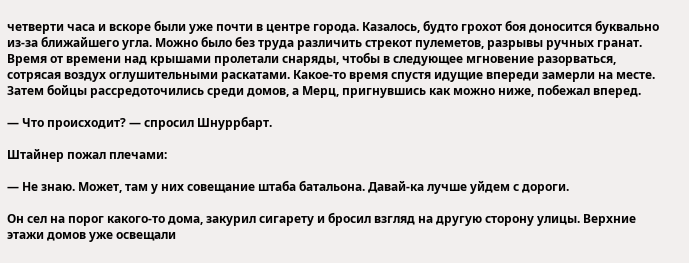четверти часа и вскоре были уже почти в центре города. Казалось, будто грохот боя доносится буквально из-за ближайшего угла. Можно было без труда различить стрекот пулеметов, разрывы ручных гранат. Время от времени над крышами пролетали снаряды, чтобы в следующее мгновение разорваться, сотрясая воздух оглушительными раскатами. Какое-то время спустя идущие впереди замерли на месте. Затем бойцы рассредоточились среди домов, а Мерц, пригнувшись как можно ниже, побежал вперед.

— Что происходит? — спросил Шнуррбарт.

Штайнер пожал плечами:

— Не знаю. Может, там у них совещание штаба батальона. Давай-ка лучше уйдем с дороги.

Он сел на порог какого-то дома, закурил сигарету и бросил взгляд на другую сторону улицы. Верхние этажи домов уже освещали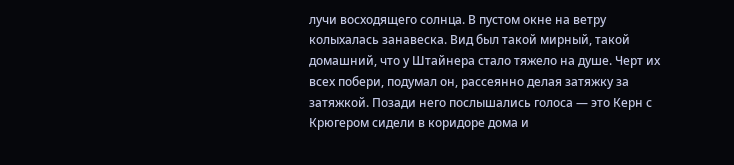лучи восходящего солнца. В пустом окне на ветру колыхалась занавеска. Вид был такой мирный, такой домашний, что у Штайнера стало тяжело на душе. Черт их всех побери, подумал он, рассеянно делая затяжку за затяжкой. Позади него послышались голоса — это Керн с Крюгером сидели в коридоре дома и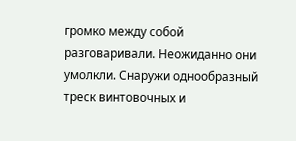громко между собой разговаривали. Неожиданно они умолкли. Снаружи однообразный треск винтовочных и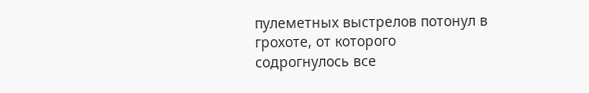пулеметных выстрелов потонул в грохоте, от которого содрогнулось все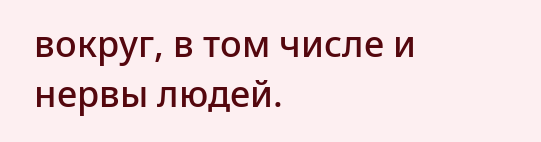вокруг, в том числе и нервы людей.